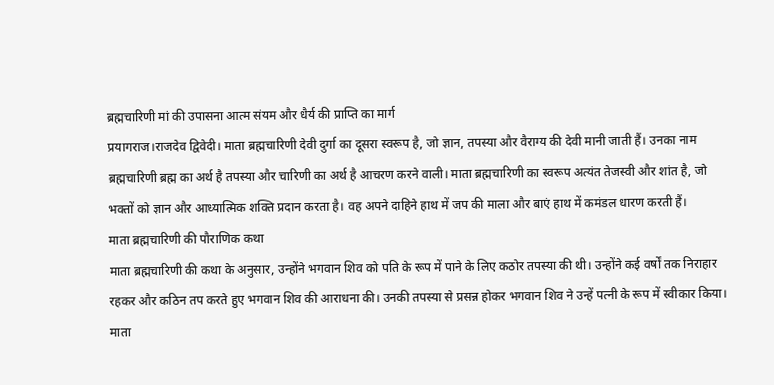ब्रह्मचारिणी मां की उपासना आत्म संयम और धैर्य की प्राप्ति का मार्ग
प्रयागराज।राजदेव द्विवेदी। माता ब्रह्मचारिणी देवी दुर्गा का दूसरा स्वरूप है, जो ज्ञान, तपस्या और वैराग्य की देवी मानी जाती हैं। उनका नाम ब्रह्मचारिणी ब्रह्म का अर्थ है तपस्या और चारिणी का अर्थ है आचरण करने वाली। माता ब्रह्मचारिणी का स्वरूप अत्यंत तेजस्वी और शांत है, जो भक्तों को ज्ञान और आध्यात्मिक शक्ति प्रदान करता है। वह अपने दाहिने हाथ में जप की माला और बाएं हाथ में कमंडल धारण करती हैं।
माता ब्रह्मचारिणी की पौराणिक कथा
माता ब्रह्मचारिणी की कथा के अनुसार, उन्होंने भगवान शिव को पति के रूप में पाने के लिए कठोर तपस्या की थी। उन्होंने कई वर्षों तक निराहार रहकर और कठिन तप करते हुए भगवान शिव की आराधना की। उनकी तपस्या से प्रसन्न होकर भगवान शिव ने उन्हें पत्नी के रूप में स्वीकार किया।
माता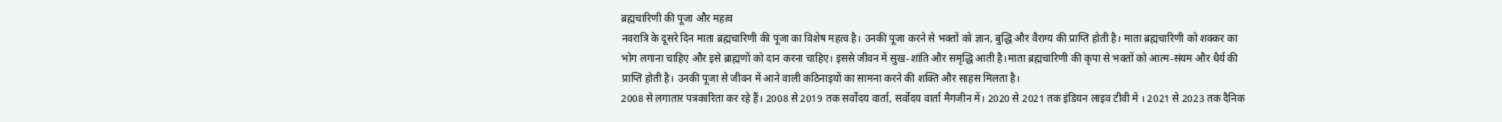ब्रह्मचारिणी की पूजा और महत्व
नवरात्रि के दूसरे दिन माता ब्रह्मचारिणी की पूजा का विशेष महत्व है। उनकी पूजा करने से भक्तों को ज्ञान, बुद्धि और वैराग्य की प्राप्ति होती है। माता ब्रह्मचारिणी को शक्कर का भोग लगाना चाहिए और इसे ब्राह्मणों को दान करना चाहिए। इससे जीवन में सुख-शांति और समृद्धि आती है।माता ब्रह्मचारिणी की कृपा से भक्तों को आत्म-संयम और धैर्य की प्राप्ति होती है। उनकी पूजा से जीवन में आने वाली कठिनाइयों का सामना करने की शक्ति और साहस मिलता है।
2008 से लगातार पत्रकारिता कर रहे हैं। 2008 से 2019 तक सर्वोदय वार्ता, सर्वोदय वार्ता मैगजीन में। 2020 से 2021 तक इंडियन लाइव टीवी में । 2021 से 2023 तक दैनिक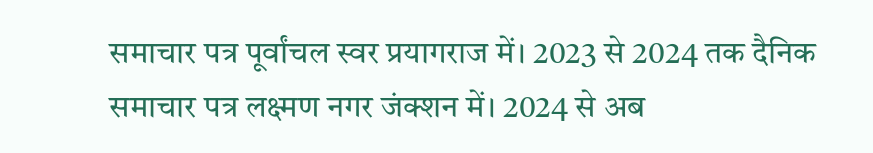समाचार पत्र पूर्वांचल स्वर प्रयागराज में। 2023 से 2024 तक दैनिक समाचार पत्र लक्ष्मण नगर जंक्शन में। 2024 से अब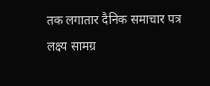तक लगातार दैनिक समाचार पत्र लक्ष्य सामग्र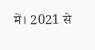में। 2021 से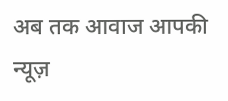अब तक आवाज आपकी न्यूज़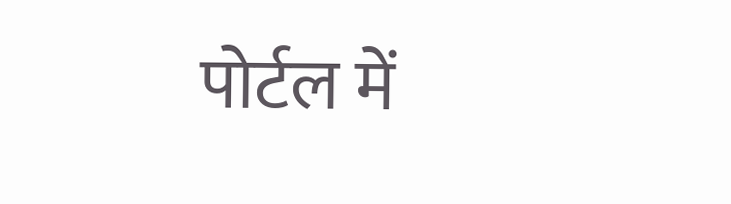पोर्टल में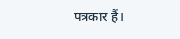पत्रकार हैं।